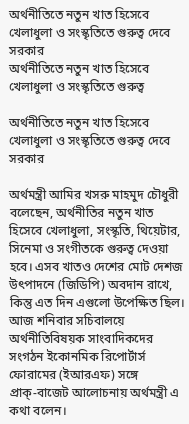অর্থনীতিতে নতুন খাত হিসেবে খেলাধুলা ও সংস্কৃতিতে গুরুত্ব দেবে সরকার
অর্থনীতিতে নতুন খাত হিসেবে খেলাধুলা ও সংস্কৃতিতে গুরুত্ব

অর্থনীতিতে নতুন খাত হিসেবে খেলাধুলা ও সংস্কৃতিতে গুরুত্ব দেবে সরকার

অর্থমন্ত্রী আমির খসরু মাহমুদ চৌধুরী বলেছেন, অর্থনীতির নতুন খাত হিসেবে খেলাধুলা, সংস্কৃতি, থিয়েটার, সিনেমা ও সংগীতকে গুরুত্ব দেওয়া হবে। এসব খাতও দেশের মোট দেশজ উৎপাদনে (জিডিপি) অবদান রাখে, কিন্তু এত দিন এগুলো উপেক্ষিত ছিল। আজ শনিবার সচিবালয়ে অর্থনীতিবিষয়ক সাংবাদিকদের সংগঠন ইকোনমিক রিপোর্টার্স ফোরামের (ইআরএফ) সঙ্গে প্রাক্‌-বাজেট আলোচনায় অর্থমন্ত্রী এ কথা বলেন।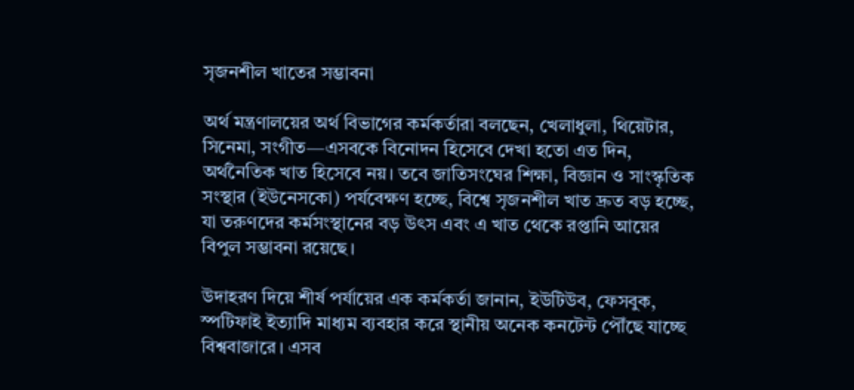সৃজনশীল খাতের সম্ভাবনা

অর্থ মন্ত্রণালয়ের অর্থ বিভাগের কর্মকর্তারা বলছেন, খেলাধুলা, থিয়েটার, সিনেমা, সংগীত—এসবকে বিনোদন হিসেবে দেখা হতো এত দিন, অর্থনৈতিক খাত হিসেবে নয়। তবে জাতিসংঘের শিক্ষা, বিজ্ঞান ও সাংস্কৃতিক সংস্থার (ইউনেসকো) পর্যবেক্ষণ হচ্ছে, বিশ্বে সৃজনশীল খাত দ্রুত বড় হচ্ছে, যা তরুণদের কর্মসংস্থানের বড় উৎস এবং এ খাত থেকে রপ্তানি আয়ের বিপুল সম্ভাবনা রয়েছে।

উদাহরণ দিয়ে শীর্ষ পর্যায়ের এক কর্মকর্তা জানান, ইউটিউব, ফেসবুক, স্পটিফাই ইত্যাদি মাধ্যম ব্যবহার করে স্থানীয় অনেক কনটেন্ট পৌঁছে যাচ্ছে বিশ্ববাজারে। এসব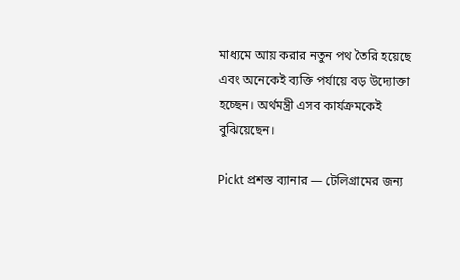মাধ্যমে আয় করার নতুন পথ তৈরি হয়েছে এবং অনেকেই ব্যক্তি পর্যায়ে বড় উদ্যোক্তা হচ্ছেন। অর্থমন্ত্রী এসব কার্যক্রমকেই বুঝিয়েছেন।

Pickt প্রশস্ত ব্যানার — টেলিগ্রামের জন্য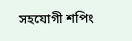সহযোগী শপিং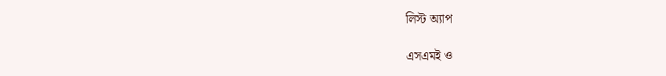লিস্ট অ্যাপ

এসএমই ও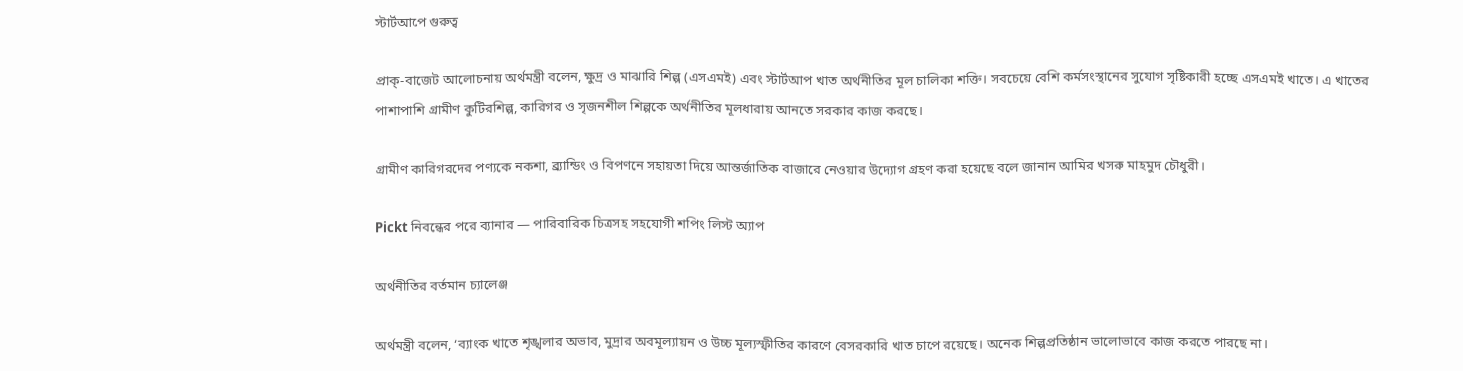স্টার্টআপে গুরুত্ব

প্রাক্‌-বাজেট আলোচনায় অর্থমন্ত্রী বলেন, ক্ষুদ্র ও মাঝারি শিল্প (এসএমই) এবং স্টার্টআপ খাত অর্থনীতির মূল চালিকা শক্তি। সবচেয়ে বেশি কর্মসংস্থানের সুযোগ সৃষ্টিকারী হচ্ছে এসএমই খাতে। এ খাতের পাশাপাশি গ্রামীণ কুটিরশিল্প, কারিগর ও সৃজনশীল শিল্পকে অর্থনীতির মূলধারায় আনতে সরকার কাজ করছে।

গ্রামীণ কারিগরদের পণ্যকে নকশা, ব্র্যান্ডিং ও বিপণনে সহায়তা দিয়ে আন্তর্জাতিক বাজারে নেওয়ার উদ্যোগ গ্রহণ করা হয়েছে বলে জানান আমির খসরু মাহমুদ চৌধুরী।

Pickt নিবন্ধের পরে ব্যানার — পারিবারিক চিত্রসহ সহযোগী শপিং লিস্ট অ্যাপ

অর্থনীতির বর্তমান চ্যালেঞ্জ

অর্থমন্ত্রী বলেন, ‘ব্যাংক খাতে শৃঙ্খলার অভাব, মুদ্রার অবমূল্যায়ন ও উচ্চ মূল্যস্ফীতির কারণে বেসরকারি খাত চাপে রয়েছে। অনেক শিল্পপ্রতিষ্ঠান ভালোভাবে কাজ করতে পারছে না।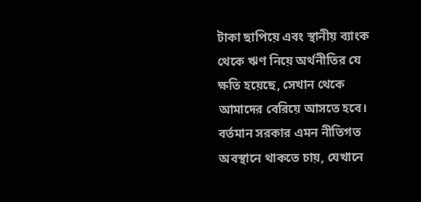টাকা ছাপিয়ে এবং স্থানীয় ব্যাংক থেকে ঋণ নিয়ে অর্থনীতির যে ক্ষতি হয়েছে, সেখান থেকে আমাদের বেরিয়ে আসতে হবে। বর্তমান সরকার এমন নীতিগত অবস্থানে থাকতে চায়, যেখানে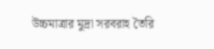উচ্চমাত্রার মুদ্রা সরবরাহ তৈরি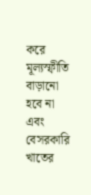করে মূল্যস্ফীতি বাড়ানো হবে না এবং বেসরকারি খাতের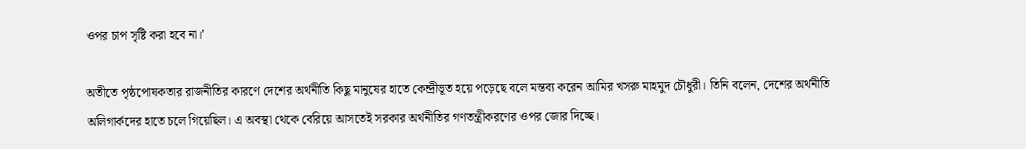ওপর চাপ সৃষ্টি করা হবে না।’

অতীতে পৃষ্ঠপোষকতার রাজনীতির কারণে দেশের অর্থনীতি কিছু মানুষের হাতে কেন্দ্রীভূত হয়ে পড়েছে বলে মন্তব্য করেন আমির খসরু মাহমুদ চৌধুরী। তিনি বলেন, দেশের অর্থনীতি অলিগার্কদের হাতে চলে গিয়েছিল। এ অবস্থা থেকে বেরিয়ে আসতেই সরকার অর্থনীতির গণতন্ত্রীকরণের ওপর জোর দিচ্ছে।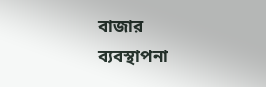বাজার ব্যবস্থাপনা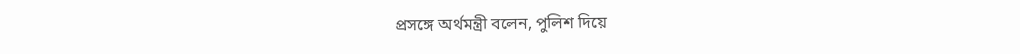প্রসঙ্গে অর্থমন্ত্রী বলেন, পুলিশ দিয়ে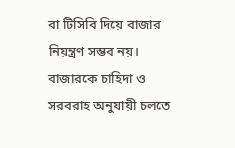বা টিসিবি দিয়ে বাজার নিয়ন্ত্রণ সম্ভব নয়। বাজারকে চাহিদা ও সরবরাহ অনুযায়ী চলতে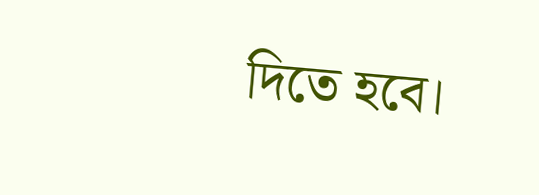দিতে হবে।